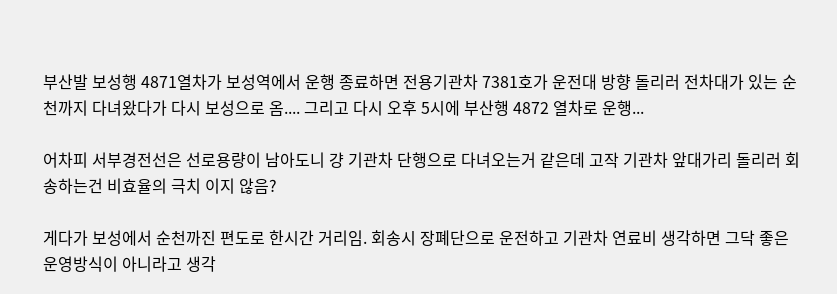부산발 보성행 4871열차가 보성역에서 운행 종료하면 전용기관차 7381호가 운전대 방향 돌리러 전차대가 있는 순천까지 다녀왔다가 다시 보성으로 옴.... 그리고 다시 오후 5시에 부산행 4872 열차로 운행...

어차피 서부경전선은 선로용량이 남아도니 걍 기관차 단행으로 다녀오는거 같은데 고작 기관차 앞대가리 돌리러 회송하는건 비효율의 극치 이지 않음?

게다가 보성에서 순천까진 편도로 한시간 거리임. 회송시 장폐단으로 운전하고 기관차 연료비 생각하면 그닥 좋은 운영방식이 아니라고 생각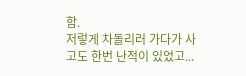함.
저렇게 차돌리러 가다가 사고도 한번 난적이 있었고...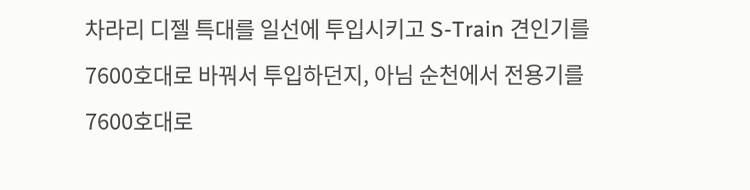차라리 디젤 특대를 일선에 투입시키고 S-Train 견인기를 7600호대로 바꿔서 투입하던지, 아님 순천에서 전용기를 7600호대로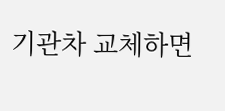기관차 교체하면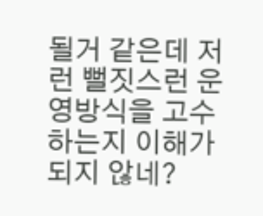될거 같은데 저런 뻘짓스런 운영방식을 고수하는지 이해가 되지 않네?